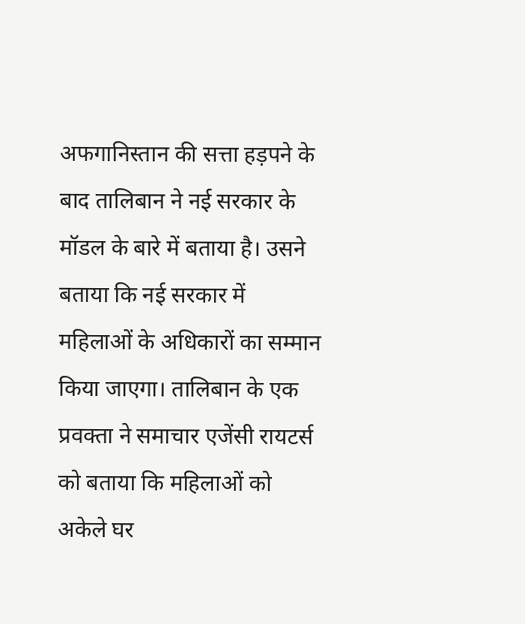अफगानिस्तान की सत्ता हड़पने के बाद तालिबान ने नई सरकार के मॉडल के बारे में बताया है। उसने बताया कि नई सरकार में महिलाओं के अधिकारों का सम्मान किया जाएगा। तालिबान के एक प्रवक्ता ने समाचार एजेंसी रायटर्स को बताया कि महिलाओं को अकेले घर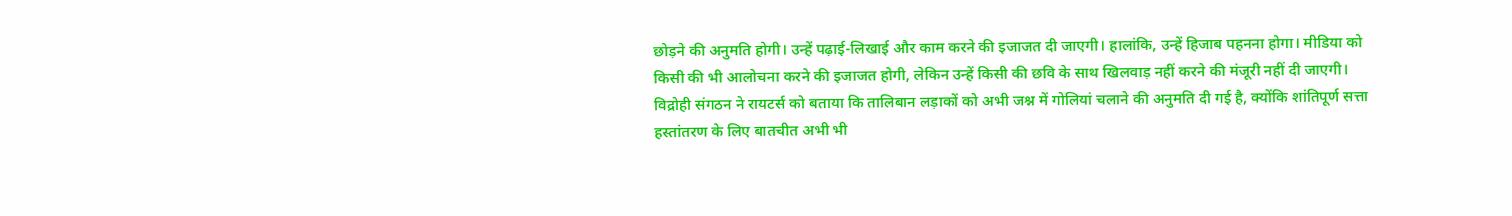छोड़ने की अनुमति होगी। उन्हें पढ़ाई-लिखाई और काम करने की इजाजत दी जाएगी। हालांकि, उन्हें हिजाब पहनना होगा। मीडिया को किसी की भी आलोचना करने की इजाजत होगी, लेकिन उन्हें किसी की छवि के साथ खिलवाड़ नहीं करने की मंजूरी नहीं दी जाएगी।
विद्रोही संगठन ने रायटर्स को बताया कि तालिबान लड़ाकों को अभी जश्न में गोलियां चलाने की अनुमति दी गई है, क्योंकि शांतिपूर्ण सत्ता हस्तांतरण के लिए बातचीत अभी भी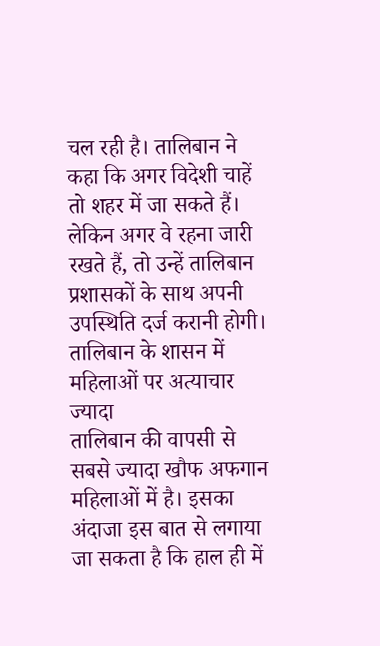चल रही है। तालिबान ने कहा कि अगर विदेशी चाहें तो शहर में जा सकते हैं। लेकिन अगर वे रहना जारी रखते हैं, तो उन्हें तालिबान प्रशासकों के साथ अपनी उपस्थिति दर्ज करानी होगी।
तालिबान के शासन में महिलाओं पर अत्याचार ज्यादा
तालिबान की वापसी से सबसे ज्यादा खौफ अफगान महिलाओं में है। इसका अंदाजा इस बात से लगाया जा सकता है कि हाल ही में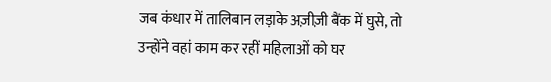जब कंधार में तालिबान लड़ाके अज़ीज़ी बैंक में घुसे, तो उन्होंने वहां काम कर रहीं महिलाओं को घर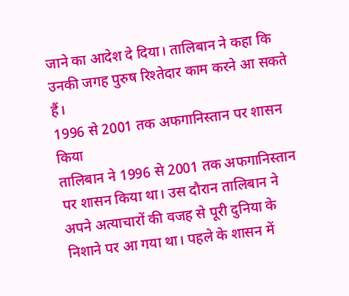जाने का आदेश दे दिया। तालिबान ने कहा कि उनकी जगह पुरुष रिश्तेदार काम करने आ सकते हैं।
1996 से 2001 तक अफगानिस्तान पर शासन किया
तालिबान ने 1996 से 2001 तक अफगानिस्तान पर शासन किया था। उस दौरान तालिबान ने अपने अत्याचारों की वजह से पूरी दुनिया के निशाने पर आ गया था। पहले के शासन में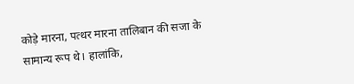कोड़े मारना, पत्थर मारना तालिबान की सजा के सामान्य रूप थे। हालांकि,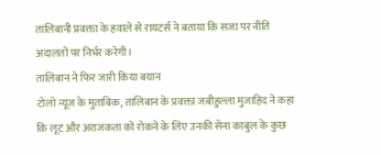तालिबानी प्रवक्ता के हवाले से रायटर्स ने बताया कि सजा पर नीति अदालतों पर निर्भर करेगी।
तालिबान ने फिर जारी किया बयान
टोलो न्यूज के मुताबिक, तालिबान के प्रवक्ता जबीहुल्ला मुजाहिद ने कहा कि लूट और अराजकता को रोकने के लिए उनकी सेना काबुल के कुछ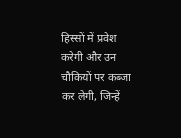हिस्सों में प्रवेश करेगी और उन चौकियों पर कब्जा कर लेगी, जिन्हें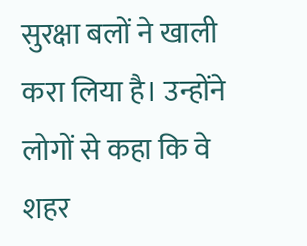सुरक्षा बलों ने खाली करा लिया है। उन्होंने लोगों से कहा कि वे शहर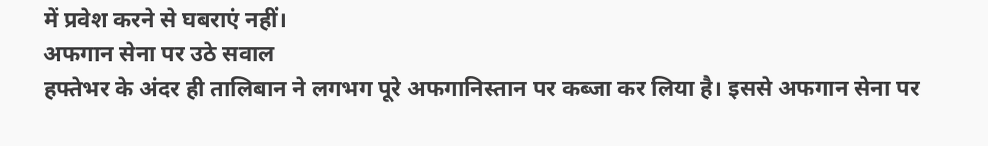में प्रवेश करने से घबराएं नहीं।
अफगान सेना पर उठे सवाल
हफ्तेभर के अंदर ही तालिबान ने लगभग पूरे अफगानिस्तान पर कब्जा कर लिया है। इससे अफगान सेना पर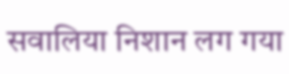सवालिया निशान लग गया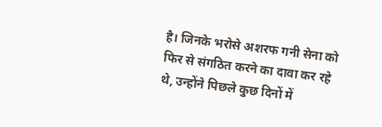है। जिनके भरोसे अशरफ गनी सेना को फिर से संगठित करने का दावा कर रहे थे, उन्होंने पिछले कुछ दिनों में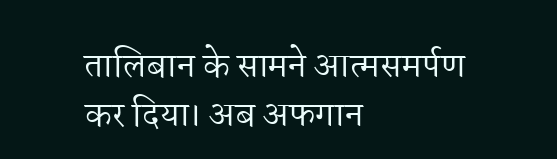तालिबान के सामने आत्मसमर्पण कर दिया। अब अफगान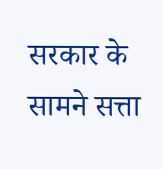सरकार के सामने सत्ता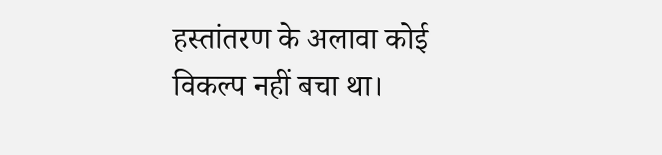हस्तांतरण के अलावा कोई विकल्प नहीं बचा था।